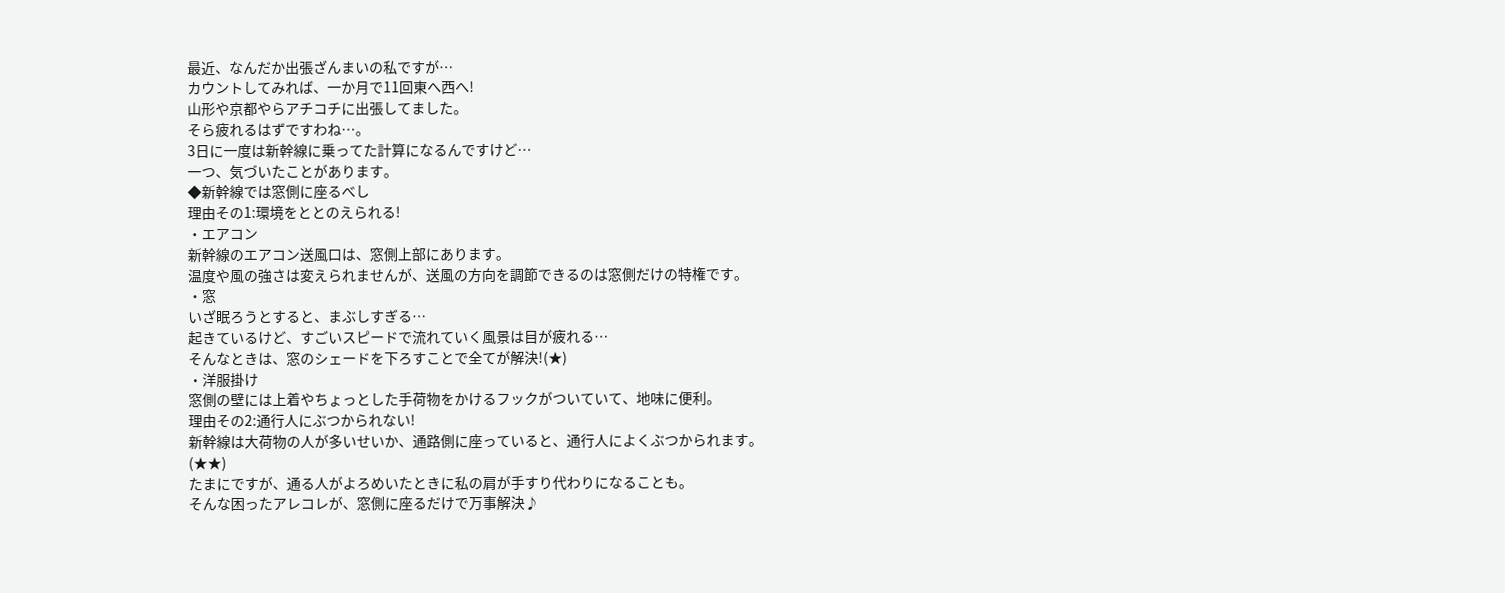最近、なんだか出張ざんまいの私ですが…
カウントしてみれば、一か月で11回東へ西へ!
山形や京都やらアチコチに出張してました。
そら疲れるはずですわね…。
3日に一度は新幹線に乗ってた計算になるんですけど…
一つ、気づいたことがあります。
◆新幹線では窓側に座るべし
理由その1:環境をととのえられる!
・エアコン
新幹線のエアコン送風口は、窓側上部にあります。
温度や風の強さは変えられませんが、送風の方向を調節できるのは窓側だけの特権です。
・窓
いざ眠ろうとすると、まぶしすぎる…
起きているけど、すごいスピードで流れていく風景は目が疲れる…
そんなときは、窓のシェードを下ろすことで全てが解決!(★)
・洋服掛け
窓側の壁には上着やちょっとした手荷物をかけるフックがついていて、地味に便利。
理由その2:通行人にぶつかられない!
新幹線は大荷物の人が多いせいか、通路側に座っていると、通行人によくぶつかられます。
(★★)
たまにですが、通る人がよろめいたときに私の肩が手すり代わりになることも。
そんな困ったアレコレが、窓側に座るだけで万事解決♪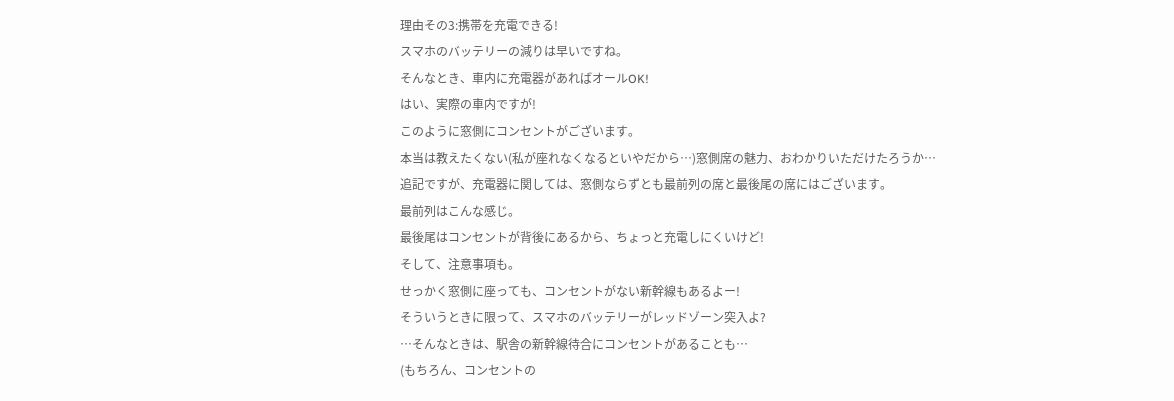理由その3:携帯を充電できる!
スマホのバッテリーの減りは早いですね。
そんなとき、車内に充電器があればオールOK!
はい、実際の車内ですが!
このように窓側にコンセントがございます。
本当は教えたくない(私が座れなくなるといやだから…)窓側席の魅力、おわかりいただけたろうか…
追記ですが、充電器に関しては、窓側ならずとも最前列の席と最後尾の席にはございます。
最前列はこんな感じ。
最後尾はコンセントが背後にあるから、ちょっと充電しにくいけど!
そして、注意事項も。
せっかく窓側に座っても、コンセントがない新幹線もあるよー!
そういうときに限って、スマホのバッテリーがレッドゾーン突入よ?
…そんなときは、駅舎の新幹線待合にコンセントがあることも…
(もちろん、コンセントの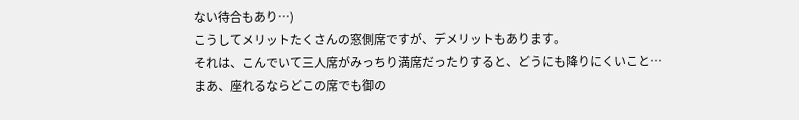ない待合もあり…)
こうしてメリットたくさんの窓側席ですが、デメリットもあります。
それは、こんでいて三人席がみっちり満席だったりすると、どうにも降りにくいこと…
まあ、座れるならどこの席でも御の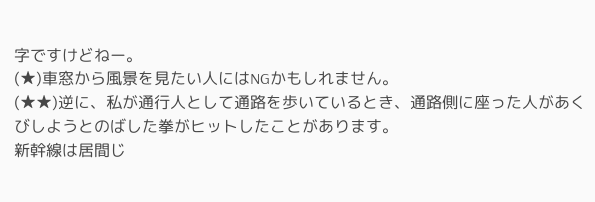字ですけどねー。
(★)車窓から風景を見たい人にはNGかもしれません。
(★★)逆に、私が通行人として通路を歩いているとき、通路側に座った人があくびしようとのばした拳がヒットしたことがあります。
新幹線は居間じ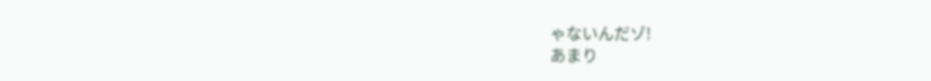ゃないんだゾ!
あまり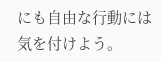にも自由な行動には気を付けよう。